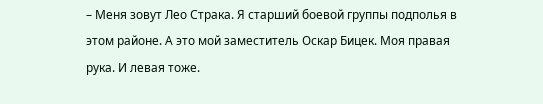– Меня зовут Лео Страка. Я старший боевой группы подполья в этом районе. А это мой заместитель Оскар Бицек. Моя правая рука. И левая тоже.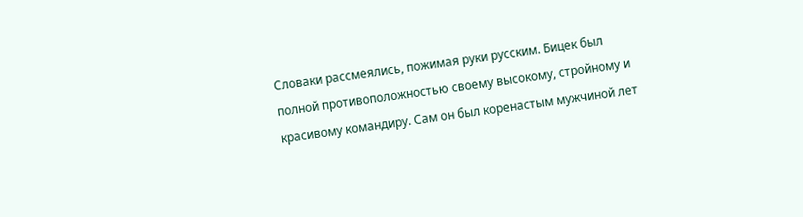Словаки рассмеялись, пожимая руки русским. Бицек был полной противоположностью своему высокому, стройному и красивому командиру. Сам он был коренастым мужчиной лет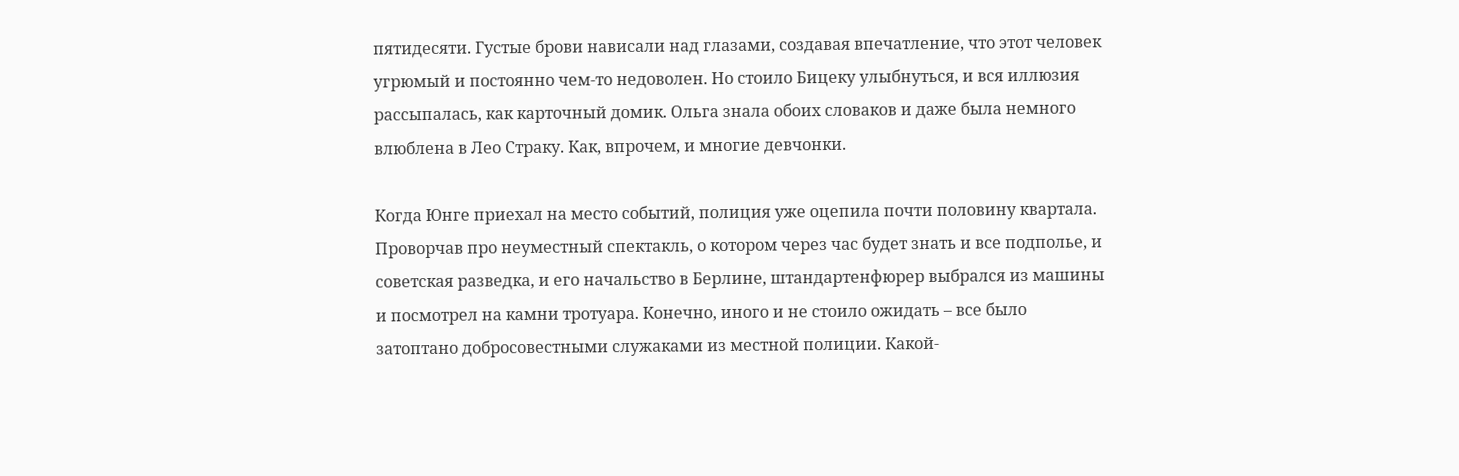пятидесяти. Густые брови нависали над глазами, создавая впечатление, что этот человек угрюмый и постоянно чем-то недоволен. Но стоило Бицеку улыбнуться, и вся иллюзия рассыпалась, как карточный домик. Ольга знала обоих словаков и даже была немного влюблена в Лео Страку. Как, впрочем, и многие девчонки.

Когда Юнге приехал на место событий, полиция уже оцепила почти половину квартала. Проворчав про неуместный спектакль, о котором через час будет знать и все подполье, и советская разведка, и его начальство в Берлине, штандартенфюрер выбрался из машины и посмотрел на камни тротуара. Конечно, иного и не стоило ожидать – все было затоптано добросовестными служаками из местной полиции. Какой-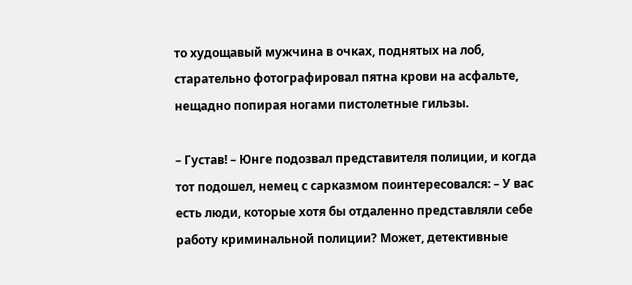то худощавый мужчина в очках, поднятых на лоб, старательно фотографировал пятна крови на асфальте, нещадно попирая ногами пистолетные гильзы.

– Густав! – Юнге подозвал представителя полиции, и когда тот подошел, немец с сарказмом поинтересовался: – У вас есть люди, которые хотя бы отдаленно представляли себе работу криминальной полиции? Может, детективные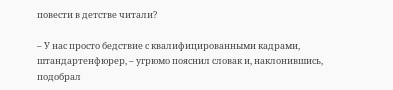повести в детстве читали?

– У нас просто бедствие с квалифицированными кадрами, штандартенфюрер, – угрюмо пояснил словак и, наклонившись, подобрал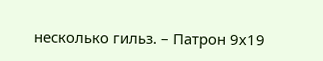несколько гильз. – Патрон 9х19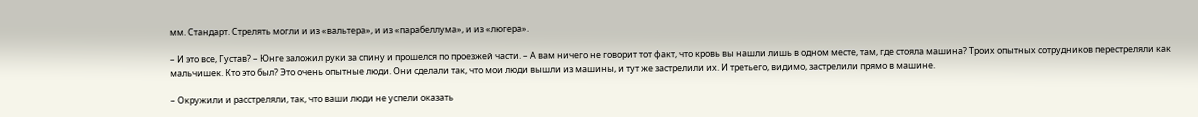мм. Стандарт. Стрелять могли и из «вальтера», и из «парабеллума», и из «люгера».

– И это все, Густав? – Юнге заложил руки за спину и прошелся по проезжей части. – А вам ничего не говорит тот факт, что кровь вы нашли лишь в одном месте, там, где стояла машина? Троих опытных сотрудников перестреляли как мальчишек. Кто это был? Это очень опытные люди. Они сделали так, что мои люди вышли из машины, и тут же застрелили их. И третьего, видимо, застрелили прямо в машине.

– Окружили и расстреляли, так, что ваши люди не успели оказать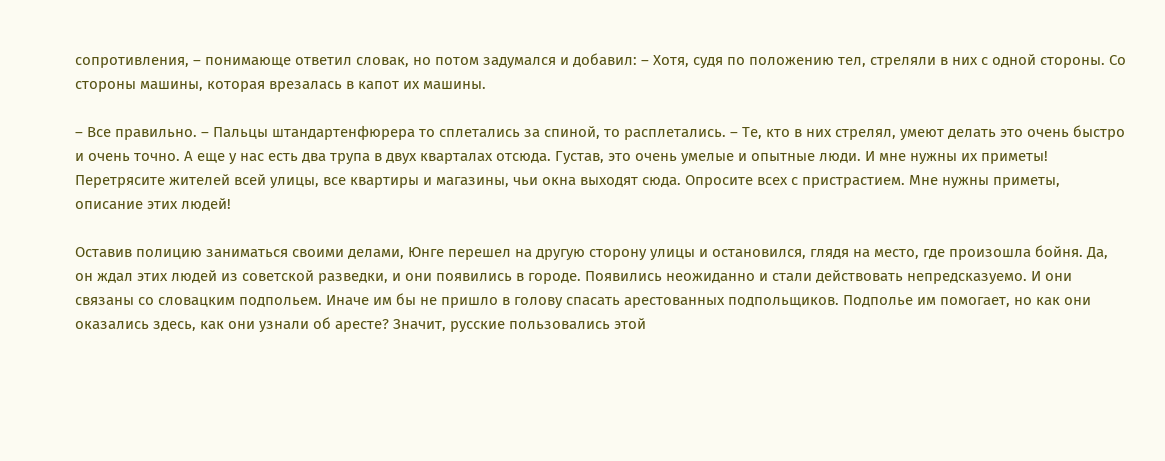сопротивления, – понимающе ответил словак, но потом задумался и добавил: – Хотя, судя по положению тел, стреляли в них с одной стороны. Со стороны машины, которая врезалась в капот их машины.

– Все правильно. – Пальцы штандартенфюрера то сплетались за спиной, то расплетались. – Те, кто в них стрелял, умеют делать это очень быстро и очень точно. А еще у нас есть два трупа в двух кварталах отсюда. Густав, это очень умелые и опытные люди. И мне нужны их приметы! Перетрясите жителей всей улицы, все квартиры и магазины, чьи окна выходят сюда. Опросите всех с пристрастием. Мне нужны приметы, описание этих людей!

Оставив полицию заниматься своими делами, Юнге перешел на другую сторону улицы и остановился, глядя на место, где произошла бойня. Да, он ждал этих людей из советской разведки, и они появились в городе. Появились неожиданно и стали действовать непредсказуемо. И они связаны со словацким подпольем. Иначе им бы не пришло в голову спасать арестованных подпольщиков. Подполье им помогает, но как они оказались здесь, как они узнали об аресте? Значит, русские пользовались этой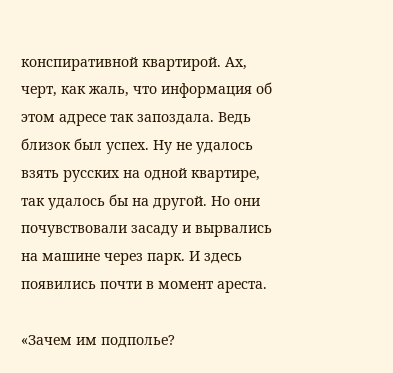конспиративной квартирой. Ах, черт, как жаль, что информация об этом адресе так запоздала. Ведь близок был успех. Ну не удалось взять русских на одной квартире, так удалось бы на другой. Но они почувствовали засаду и вырвались на машине через парк. И здесь появились почти в момент ареста.

«Зачем им подполье?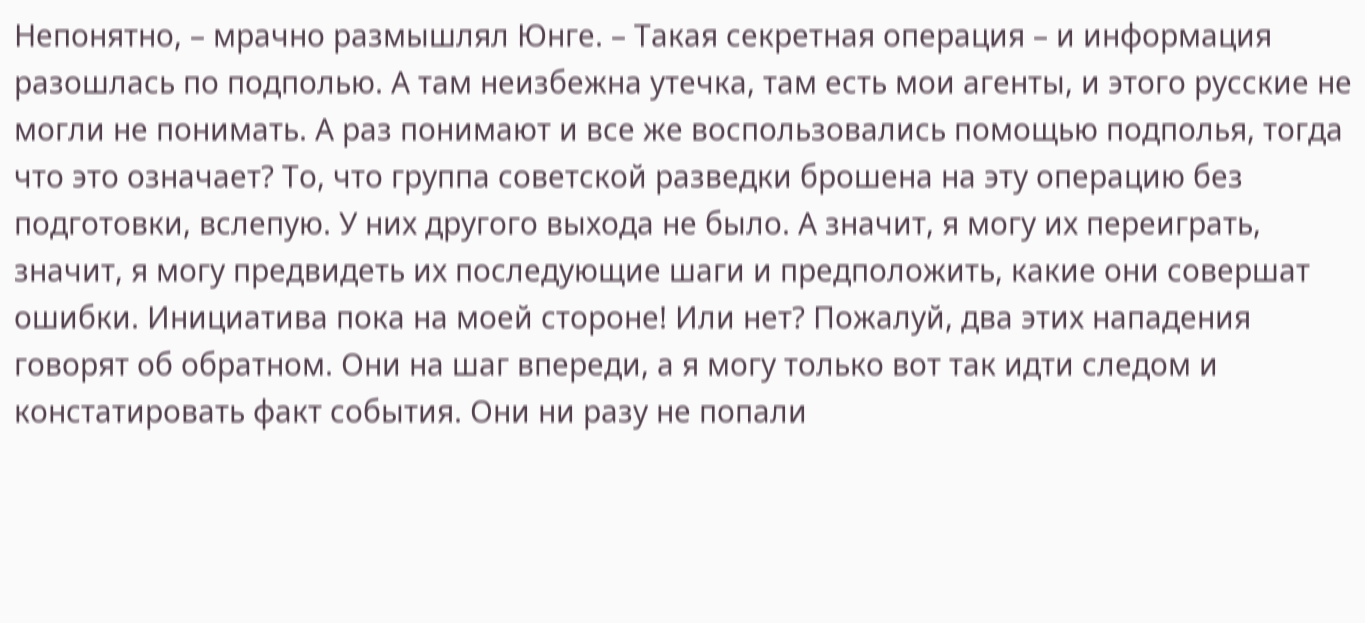Непонятно, – мрачно размышлял Юнге. – Такая секретная операция – и информация разошлась по подполью. А там неизбежна утечка, там есть мои агенты, и этого русские не могли не понимать. А раз понимают и все же воспользовались помощью подполья, тогда что это означает? То, что группа советской разведки брошена на эту операцию без подготовки, вслепую. У них другого выхода не было. А значит, я могу их переиграть, значит, я могу предвидеть их последующие шаги и предположить, какие они совершат ошибки. Инициатива пока на моей стороне! Или нет? Пожалуй, два этих нападения говорят об обратном. Они на шаг впереди, а я могу только вот так идти следом и констатировать факт события. Они ни разу не попали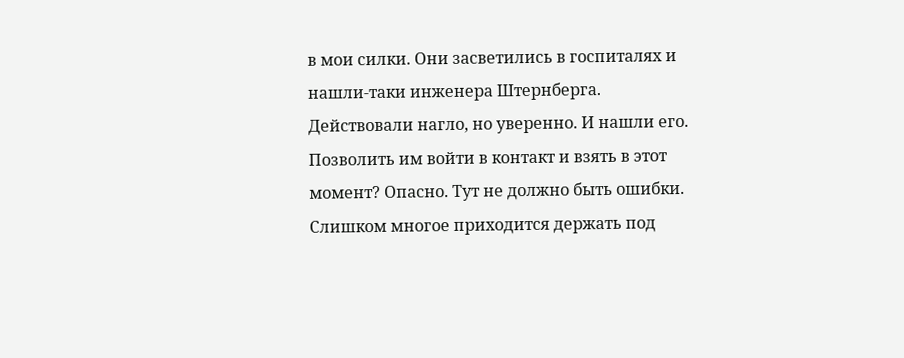в мои силки. Они засветились в госпиталях и нашли-таки инженера Штернберга. Действовали нагло, но уверенно. И нашли его. Позволить им войти в контакт и взять в этот момент? Опасно. Тут не должно быть ошибки. Слишком многое приходится держать под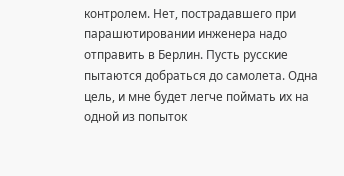контролем. Нет, пострадавшего при парашютировании инженера надо отправить в Берлин. Пусть русские пытаются добраться до самолета. Одна цель, и мне будет легче поймать их на одной из попыток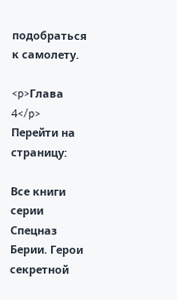подобраться к самолету.

<p>Глава 4</p>
Перейти на страницу:

Все книги серии Спецназ Берии. Герои секретной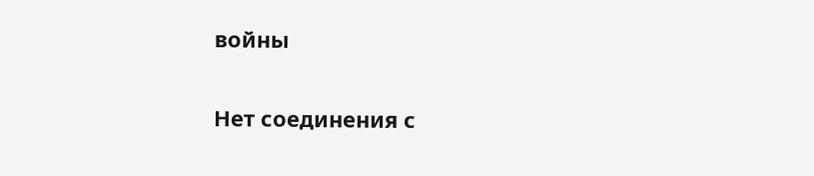войны

Нет соединения с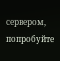сервером, попробуйте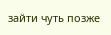зайти чуть позже